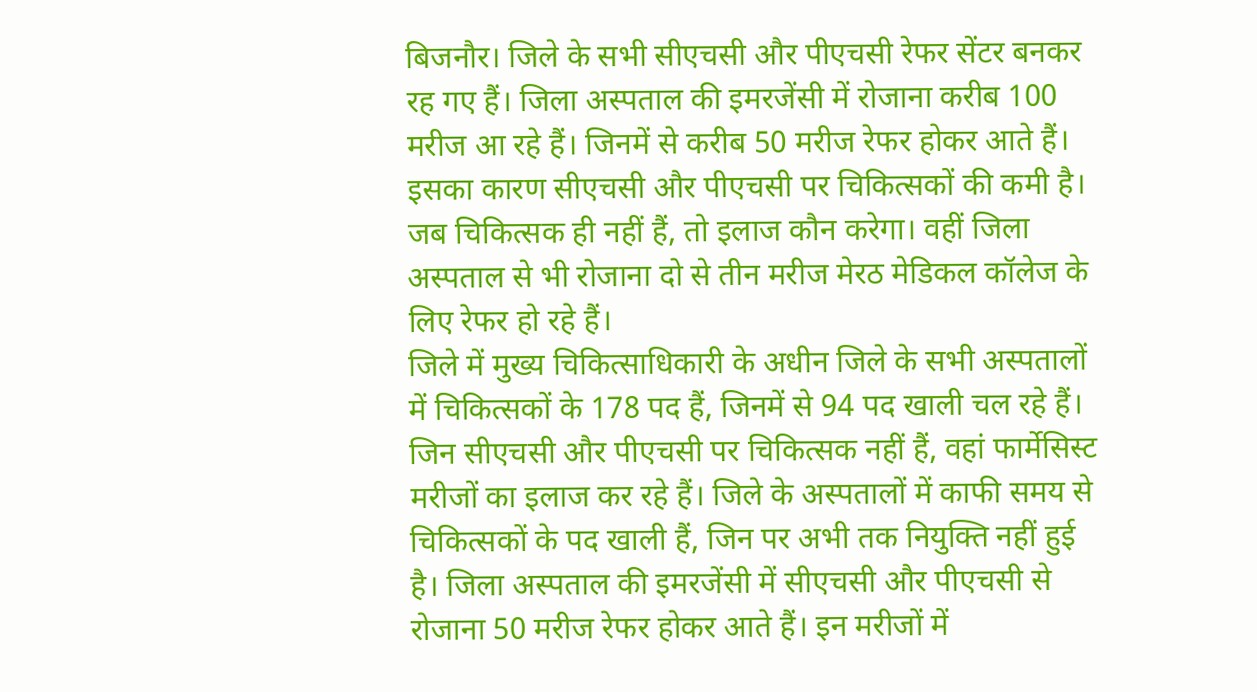बिजनौर। जिले के सभी सीएचसी और पीएचसी रेफर सेंटर बनकर रह गए हैं। जिला अस्पताल की इमरजेंसी में रोजाना करीब 100 मरीज आ रहे हैं। जिनमें से करीब 50 मरीज रेफर होकर आते हैं। इसका कारण सीएचसी और पीएचसी पर चिकित्सकों की कमी है। जब चिकित्सक ही नहीं हैं, तो इलाज कौन करेगा। वहीं जिला अस्पताल से भी रोजाना दो से तीन मरीज मेरठ मेडिकल कॉलेज के लिए रेफर हो रहे हैं।
जिले में मुख्य चिकित्साधिकारी के अधीन जिले के सभी अस्पतालों में चिकित्सकों के 178 पद हैं, जिनमें से 94 पद खाली चल रहे हैं। जिन सीएचसी और पीएचसी पर चिकित्सक नहीं हैं, वहां फार्मेसिस्ट मरीजों का इलाज कर रहे हैं। जिले के अस्पतालों में काफी समय से चिकित्सकों के पद खाली हैं, जिन पर अभी तक नियुक्ति नहीं हुई है। जिला अस्पताल की इमरजेंसी में सीएचसी और पीएचसी से रोजाना 50 मरीज रेफर होकर आते हैं। इन मरीजों में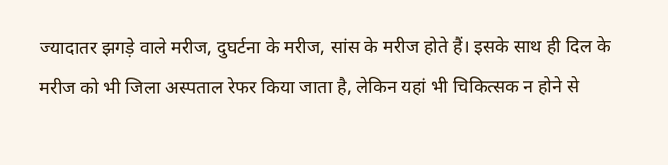ज्यादातर झगड़े वाले मरीज, दुघर्टना के मरीज, सांस के मरीज होते हैं। इसके साथ ही दिल के मरीज को भी जिला अस्पताल रेफर किया जाता है, लेकिन यहां भी चिकित्सक न होने से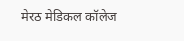मेरठ मेडिकल कॉलेज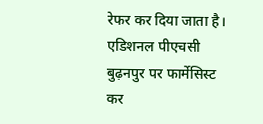रेफर कर दिया जाता है।
एडिशनल पीएचसी बुढ़नपुर पर फार्मेसिस्ट कर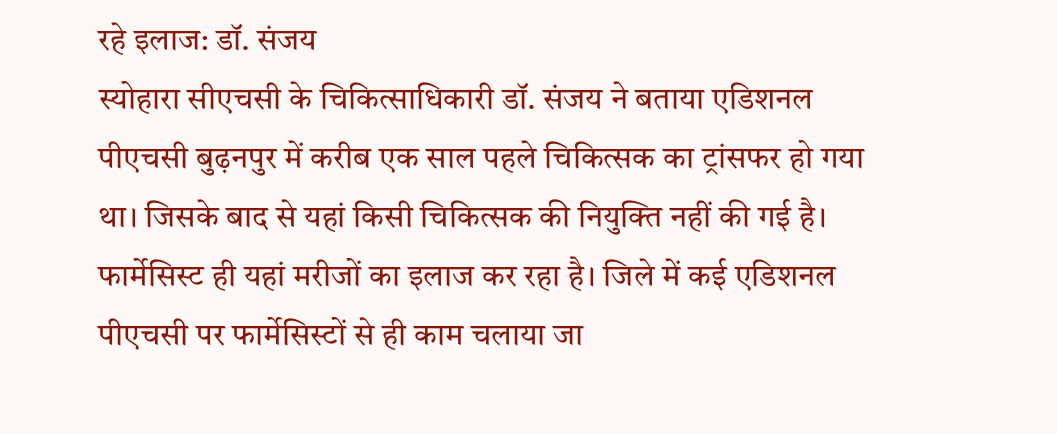रहे इलाज: डॉ. संजय
स्योहारा सीएचसी के चिकित्साधिकारी डॉ. संजय ने बताया एडिशनल पीएचसी बुढ़नपुर में करीब एक साल पहले चिकित्सक का ट्रांसफर हो गया था। जिसके बाद से यहां किसी चिकित्सक की नियुक्ति नहीं की गई है। फार्मेसिस्ट ही यहां मरीजों का इलाज कर रहा है। जिले में कई एडिशनल पीएचसी पर फार्मेसिस्टों से ही काम चलाया जा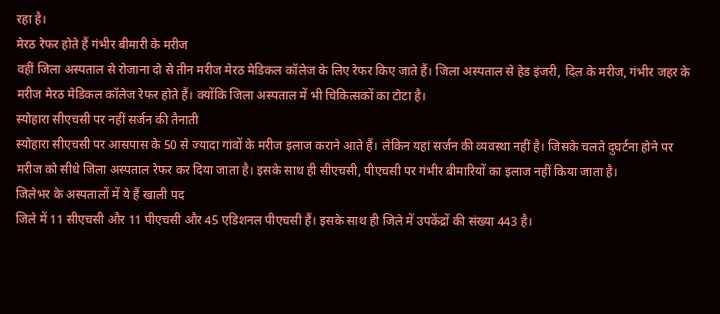रहा है।
मेरठ रेफर होते हैं गंभीर बीमारी के मरीज
वहीं जिला अस्पताल से रोजाना दो से तीन मरीज मेरठ मेडिकल कॉलेज के लिए रेफर किए जाते हैं। जिला अस्पताल से हेड इंजरी, दिल के मरीज, गंभीर जहर के मरीज मेरठ मेडिकल कॉलेज रेफर होते हैं। क्योंकि जिला अस्पताल में भी चिकित्सकों का टोटा है।
स्योहारा सीएचसी पर नहीं सर्जन की तैनाती
स्योहारा सीएचसी पर आसपास के 50 से ज्यादा गांवों के मरीज इलाज कराने आते हैं। लेकिन यहां सर्जन की व्यवस्था नहीं है। जिसके चलते दुघर्टना होने पर मरीज को सीधे जिला अस्पताल रेफर कर दिया जाता है। इसके साथ ही सीएचसी, पीएचसी पर गंभीर बीमारियों का इलाज नहीं किया जाता है।
जिलेभर के अस्पतालों में ये हैं खाली पद
जिले में 11 सीएचसी और 11 पीएचसी और 45 एडिशनल पीएचसी हैं। इसके साथ ही जिले में उपकेंद्रों की संख्या 443 है।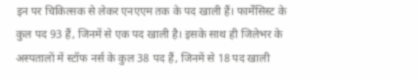इन पर चिकित्सक से लेकर एनएएम तक के पद खाली हैं। फार्मेसिस्ट के कुल पद 93 हैं, जिनमें से एक पद खाली है। इसके साथ ही जिलेभर के अस्पतालों में स्टॉफ नर्स के कुल 38 पद हैं, जिनमें से 18 पद खाली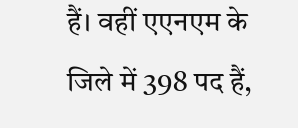हैं। वहीं एएनएम के जिले में 398 पद हैं,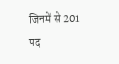जिनमें से 201 पद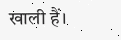खाली हैं।